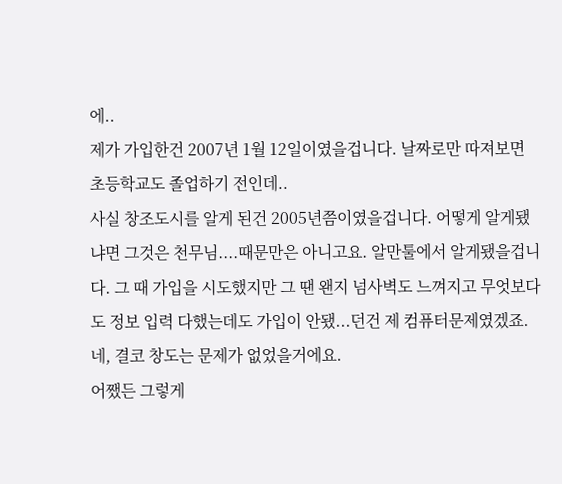에..
제가 가입한건 2007년 1월 12일이였을겁니다. 날짜로만 따져보면 초등학교도 졸업하기 전인데..
사실 창조도시를 알게 된건 2005년쯤이였을겁니다. 어떻게 알게됐냐면 그것은 천무님....때문만은 아니고요. 알만툴에서 알게됐을겁니다. 그 때 가입을 시도했지만 그 땐 왠지 넘사벽도 느껴지고 무엇보다도 정보 입력 다했는데도 가입이 안됐...던건 제 컴퓨터문제였겠죠. 네, 결코 창도는 문제가 없었을거에요.
어쨌든 그렇게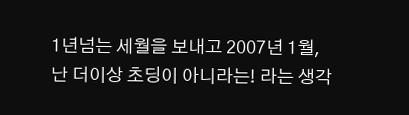1년넘는 세월을 보내고 2007년 1월, 난 더이상 초딩이 아니라는! 라는 생각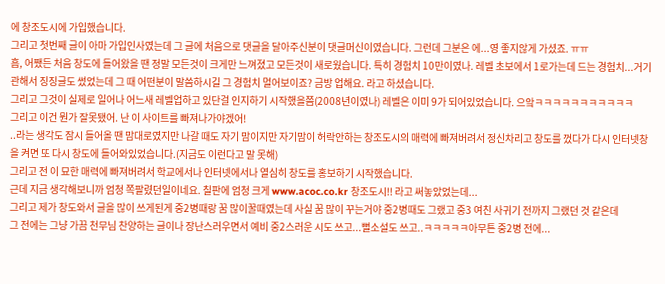에 창조도시에 가입했습니다.
그리고 첫번째 글이 아마 가입인사였는데 그 글에 처음으로 댓글을 달아주신분이 댓글머신이였습니다. 그런데 그분은 에...영 좋지않게 가셨죠. ㅠㅠ
흠, 어쨌든 처음 창도에 들어왔을 땐 정말 모든것이 크게만 느껴졌고 모든것이 새로웠습니다. 특히 경험치 10만이였나. 레벨 초보에서 1로가는데 드는 경험치...거기 관해서 징징글도 썼었는데 그 때 어떤분이 말씀하시길 그 경험치 멀어보이죠? 금방 업해요. 라고 하셨습니다.
그리고 그것이 실제로 일어나 어느새 레벨업하고 있단걸 인지하기 시작했을쯤(2008년이였나) 레벨은 이미 9가 되어있었습니다. 으앜ㅋㅋㅋㅋㅋㅋㅋㅋㅋㅋㅋ
그리고 이건 뭔가 잘못됐어. 난 이 사이트를 빠져나가야겠어!
..라는 생각도 잠시 들어올 땐 맘대로였지만 나갈 때도 자기 맘이지만 자기맘이 허락안하는 창조도시의 매력에 빠져버려서 정신차리고 창도를 껐다가 다시 인터넷창을 켜면 또 다시 창도에 들어와있었습니다.(지금도 이런다고 말 못해)
그리고 전 이 묘한 매력에 빠져버려서 학교에서나 인터넷에서나 열심히 창도를 홍보하기 시작했습니다.
근데 지금 생각해보니까 엄청 쪽팔렸던일이네요. 칠판에 엄청 크게 www.acoc.co.kr 창조도시!! 라고 써놓았었는데...
그리고 제가 창도와서 글을 많이 쓰게된게 중2병때랑 꿈 많이꿀때였는데 사실 꿈 많이 꾸는거야 중2병때도 그랬고 중3 여친 사귀기 전까지 그랬던 것 같은데
그 전에는 그냥 가끔 천무님 찬양하는 글이나 장난스러우면서 예비 중2스러운 시도 쓰고...뻘소설도 쓰고..ㅋㅋㅋㅋㅋ아무튼 중2병 전에...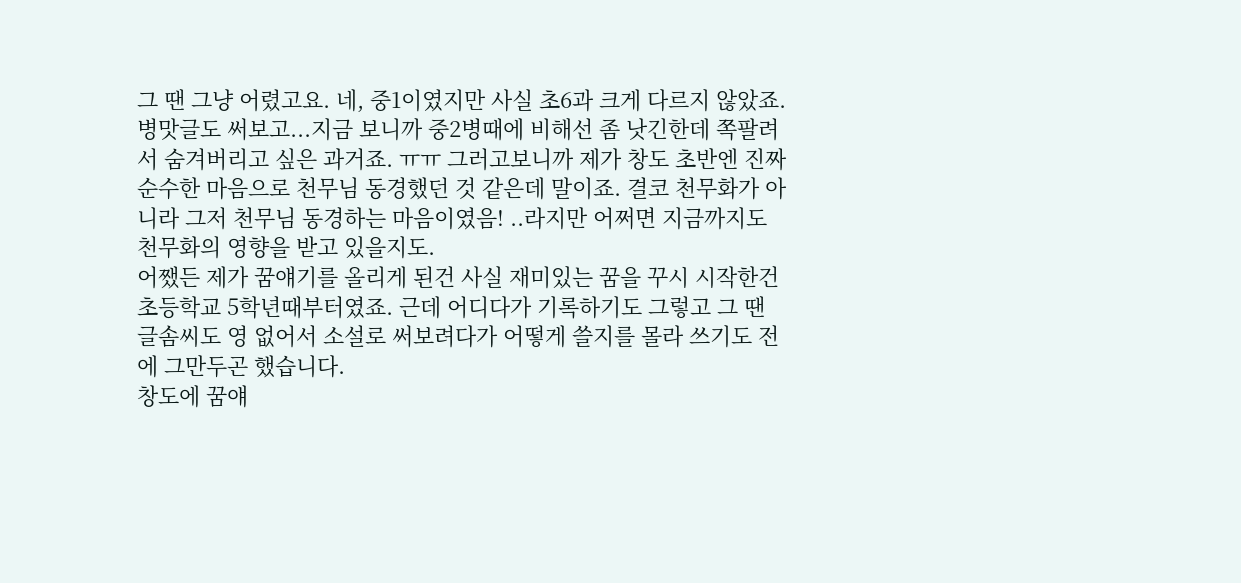그 땐 그냥 어렸고요. 네, 중1이였지만 사실 초6과 크게 다르지 않았죠. 병맛글도 써보고...지금 보니까 중2병때에 비해선 좀 낫긴한데 쪽팔려서 숨겨버리고 싶은 과거죠. ㅠㅠ 그러고보니까 제가 창도 초반엔 진짜 순수한 마음으로 천무님 동경했던 것 같은데 말이죠. 결코 천무화가 아니라 그저 천무님 동경하는 마음이였음! ..라지만 어쩌면 지금까지도 천무화의 영향을 받고 있을지도.
어쨌든 제가 꿈얘기를 올리게 된건 사실 재미있는 꿈을 꾸시 시작한건 초등학교 5학년때부터였죠. 근데 어디다가 기록하기도 그렇고 그 땐 글솜씨도 영 없어서 소설로 써보려다가 어떻게 쓸지를 몰라 쓰기도 전에 그만두곤 했습니다.
창도에 꿈얘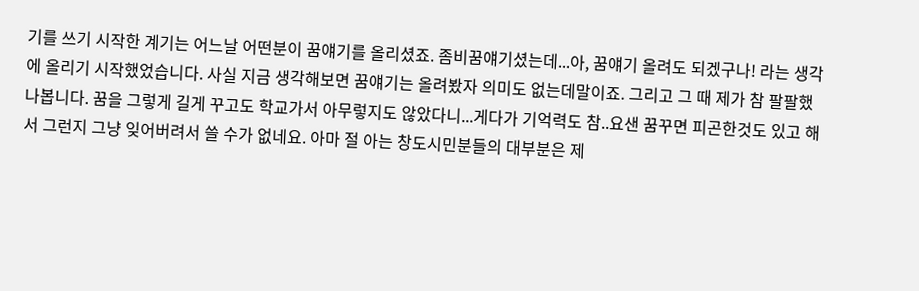기를 쓰기 시작한 계기는 어느날 어떤분이 꿈얘기를 올리셨죠. 좀비꿈얘기셨는데...아, 꿈얘기 올려도 되겠구나! 라는 생각에 올리기 시작했었습니다. 사실 지금 생각해보면 꿈얘기는 올려봤자 의미도 없는데말이죠. 그리고 그 때 제가 참 팔팔했나봅니다. 꿈을 그렇게 길게 꾸고도 학교가서 아무렇지도 않았다니...게다가 기억력도 참..요샌 꿈꾸면 피곤한것도 있고 해서 그런지 그냥 잊어버려서 쓸 수가 없네요. 아마 절 아는 창도시민분들의 대부분은 제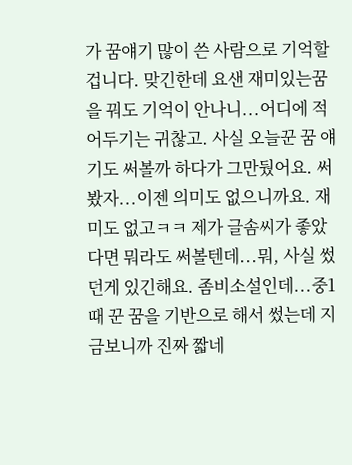가 꿈얘기 많이 쓴 사람으로 기억할겁니다. 맞긴한데 요샌 재미있는꿈을 꿔도 기억이 안나니...어디에 적어두기는 귀찮고. 사실 오늘꾼 꿈 얘기도 써볼까 하다가 그만뒀어요. 써봤자...이젠 의미도 없으니까요. 재미도 없고ㅋㅋ 제가 글솜씨가 좋았다면 뭐라도 써볼텐데...뭐, 사실 썼던게 있긴해요. 좀비소설인데...중1때 꾼 꿈을 기반으로 해서 썼는데 지금보니까 진짜 짧네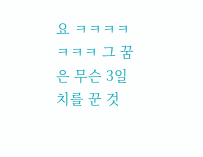요 ㅋㅋㅋㅋㅋㅋㅋ 그 꿈은 무슨 3일치를 꾼 것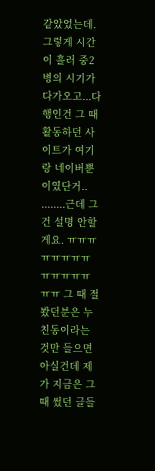같았었는데.
그렇게 시간이 흘러 중2병의 시기가 다가오고...다행인건 그 때 활동하던 사이트가 여기랑 네이버뿐이였단거..
........근데 그건 설명 안할게요. ㅠㅠㅠㅠㅠㅠㅠㅠㅠㅠㅠㅠㅠㅠㅠ 그 때 절 봤던분은 누친동이라는것만 들으면 아실건데 제가 지금은 그 때 썼던 글들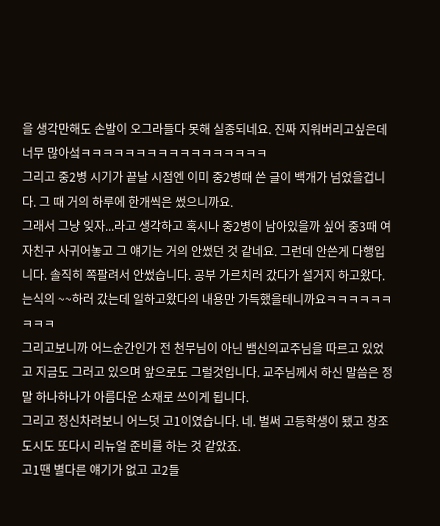을 생각만해도 손발이 오그라들다 못해 실종되네요. 진짜 지워버리고싶은데 너무 많아섴ㅋㅋㅋㅋㅋㅋㅋㅋㅋㅋㅋㅋㅋㅋㅋㅋㅋ
그리고 중2병 시기가 끝날 시점엔 이미 중2병때 쓴 글이 백개가 넘었을겁니다. 그 때 거의 하루에 한개씩은 썼으니까요.
그래서 그냥 잊자...라고 생각하고 혹시나 중2병이 남아있을까 싶어 중3때 여자친구 사귀어놓고 그 얘기는 거의 안썼던 것 같네요. 그런데 안쓴게 다행입니다. 솔직히 쪽팔려서 안썼습니다. 공부 가르치러 갔다가 설거지 하고왔다. 는식의 ~~하러 갔는데 일하고왔다의 내용만 가득했을테니까요ㅋㅋㅋㅋㅋㅋㅋㅋㅋ
그리고보니까 어느순간인가 전 천무님이 아닌 뱀신의교주님을 따르고 있었고 지금도 그러고 있으며 앞으로도 그럴것입니다. 교주님께서 하신 말씀은 정말 하나하나가 아름다운 소재로 쓰이게 됩니다.
그리고 정신차려보니 어느덧 고1이였습니다. 네. 벌써 고등학생이 됐고 창조도시도 또다시 리뉴얼 준비를 하는 것 같았죠.
고1땐 별다른 얘기가 없고 고2들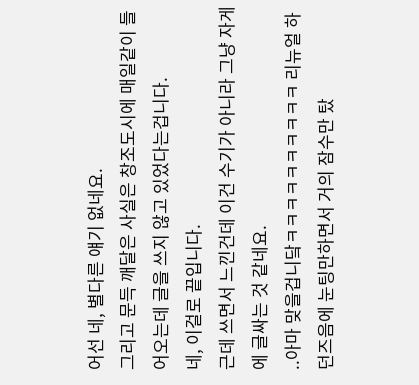어선 네, 별다른 얘기 없네요.
그리고 문득 깨달은 사실은 창조도시에 매일같이 들어오는데 글을 쓰지 않고 있었다는겁니다.
네, 이걸로 끝입니다.
근데 쓰면서 느낀건데 이건 수기가 아니라 그냥 자게에 글싸는 것 같네요.
..아마 맞을겁니닼ㅋㅋㅋㅋㅋㅋㅋㅋㅋㅋ 리뉴얼 하던즈음에 눈팅만하면서 거의 잠수만 탔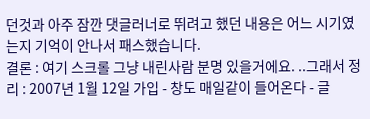던것과 아주 잠깐 댓글러너로 뛰려고 했던 내용은 어느 시기였는지 기억이 안나서 패스했습니다.
결론 : 여기 스크롤 그냥 내린사람 분명 있을거에요. ..그래서 정리 : 2007년 1월 12일 가입 - 창도 매일같이 들어온다 - 글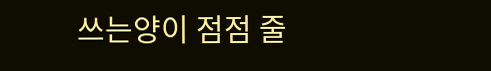쓰는양이 점점 줄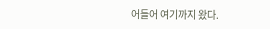어들어 여기까지 왔다.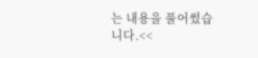는 내용을 풀어썼습니다.<<